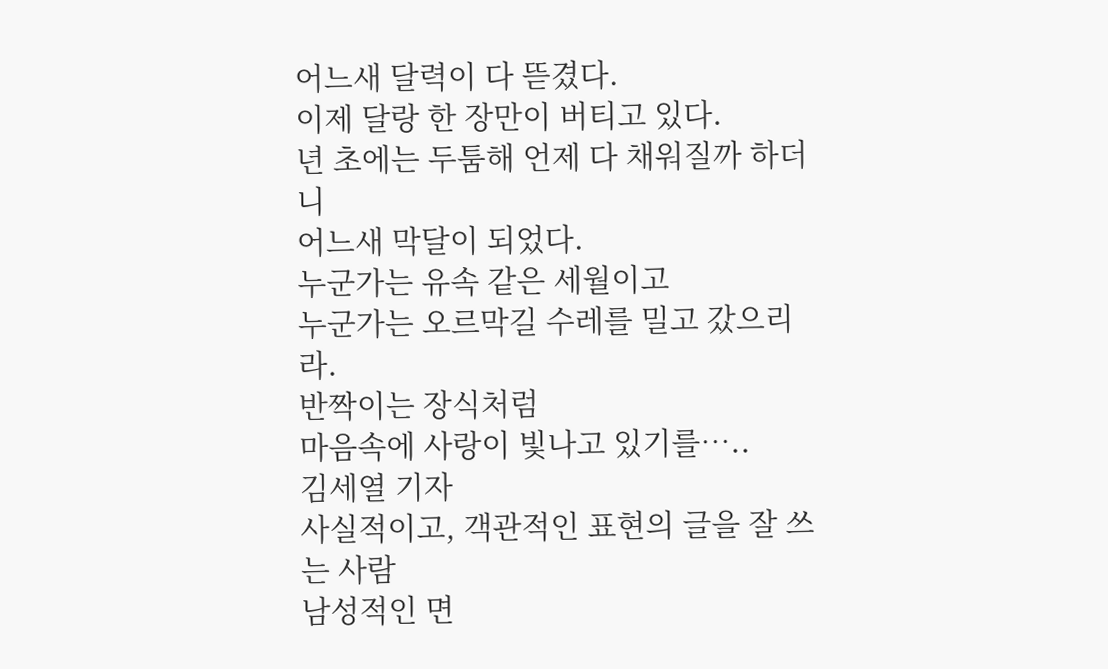어느새 달력이 다 뜯겼다.
이제 달랑 한 장만이 버티고 있다.
년 초에는 두툼해 언제 다 채워질까 하더니
어느새 막달이 되었다.
누군가는 유속 같은 세월이고
누군가는 오르막길 수레를 밀고 갔으리라.
반짝이는 장식처럼
마음속에 사랑이 빛나고 있기를…..
김세열 기자
사실적이고, 객관적인 표현의 글을 잘 쓰는 사람
남성적인 면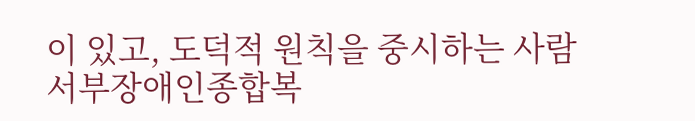이 있고, 도덕적 원칙을 중시하는 사람
서부장애인종합복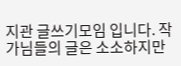지관 글쓰기모임 입니다. 작가님들의 글은 소소하지만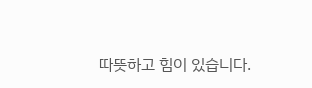따뜻하고 힘이 있습니다.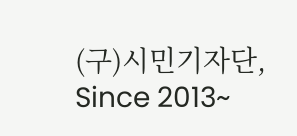(구)시민기자단, Since 2013~